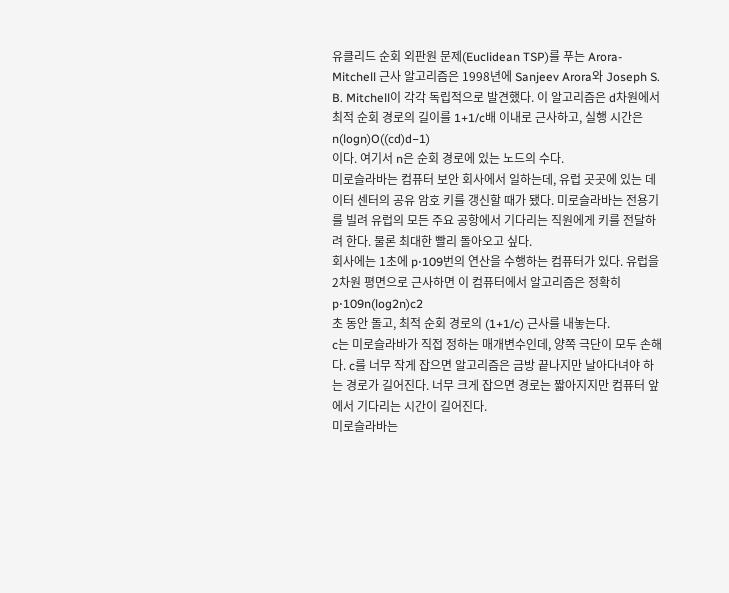유클리드 순회 외판원 문제(Euclidean TSP)를 푸는 Arora-Mitchell 근사 알고리즘은 1998년에 Sanjeev Arora와 Joseph S. B. Mitchell이 각각 독립적으로 발견했다. 이 알고리즘은 d차원에서 최적 순회 경로의 길이를 1+1/c배 이내로 근사하고, 실행 시간은
n(logn)O((cd)d−1)
이다. 여기서 n은 순회 경로에 있는 노드의 수다.
미로슬라바는 컴퓨터 보안 회사에서 일하는데, 유럽 곳곳에 있는 데이터 센터의 공유 암호 키를 갱신할 때가 됐다. 미로슬라바는 전용기를 빌려 유럽의 모든 주요 공항에서 기다리는 직원에게 키를 전달하려 한다. 물론 최대한 빨리 돌아오고 싶다.
회사에는 1초에 p⋅109번의 연산을 수행하는 컴퓨터가 있다. 유럽을 2차원 평면으로 근사하면 이 컴퓨터에서 알고리즘은 정확히
p⋅109n(log2n)c2
초 동안 돌고, 최적 순회 경로의 (1+1/c) 근사를 내놓는다.
c는 미로슬라바가 직접 정하는 매개변수인데, 양쪽 극단이 모두 손해다. c를 너무 작게 잡으면 알고리즘은 금방 끝나지만 날아다녀야 하는 경로가 길어진다. 너무 크게 잡으면 경로는 짧아지지만 컴퓨터 앞에서 기다리는 시간이 길어진다.
미로슬라바는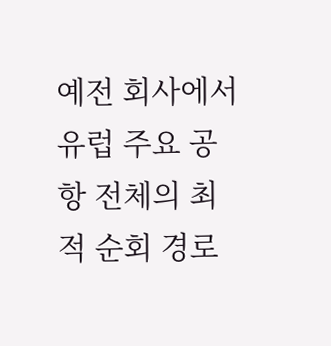예전 회사에서 유럽 주요 공항 전체의 최적 순회 경로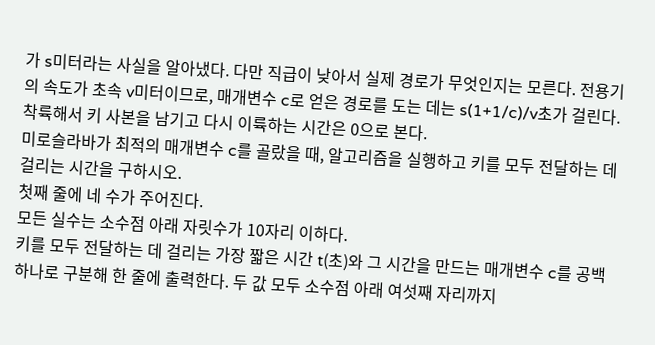가 s미터라는 사실을 알아냈다. 다만 직급이 낮아서 실제 경로가 무엇인지는 모른다. 전용기의 속도가 초속 v미터이므로, 매개변수 c로 얻은 경로를 도는 데는 s(1+1/c)/v초가 걸린다. 착륙해서 키 사본을 남기고 다시 이륙하는 시간은 0으로 본다.
미로슬라바가 최적의 매개변수 c를 골랐을 때, 알고리즘을 실행하고 키를 모두 전달하는 데 걸리는 시간을 구하시오.
첫째 줄에 네 수가 주어진다.
모든 실수는 소수점 아래 자릿수가 10자리 이하다.
키를 모두 전달하는 데 걸리는 가장 짧은 시간 t(초)와 그 시간을 만드는 매개변수 c를 공백 하나로 구분해 한 줄에 출력한다. 두 값 모두 소수점 아래 여섯째 자리까지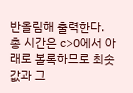반올림해 출력한다.
총 시간은 c>0에서 아래로 볼록하므로 최솟값과 그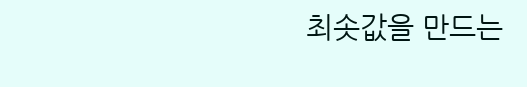최솟값을 만드는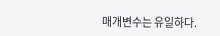매개변수는 유일하다.